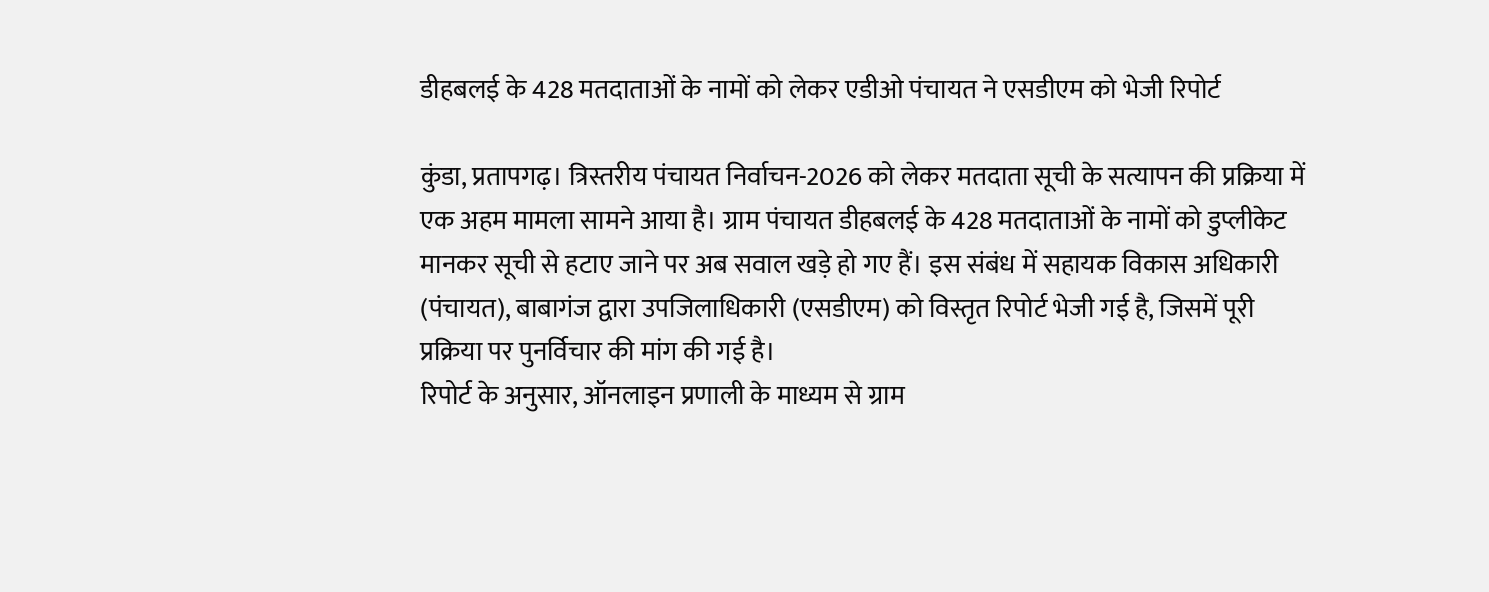डीहबलई के 428 मतदाताओं के नामों को लेकर एडीओ पंचायत ने एसडीएम को भेजी रिपोर्ट

कुंडा, प्रतापगढ़। त्रिस्तरीय पंचायत निर्वाचन-2026 को लेकर मतदाता सूची के सत्यापन की प्रक्रिया में एक अहम मामला सामने आया है। ग्राम पंचायत डीहबलई के 428 मतदाताओं के नामों को डुप्लीकेट मानकर सूची से हटाए जाने पर अब सवाल खड़े हो गए हैं। इस संबंध में सहायक विकास अधिकारी (पंचायत), बाबागंज द्वारा उपजिलाधिकारी (एसडीएम) को विस्तृत रिपोर्ट भेजी गई है, जिसमें पूरी प्रक्रिया पर पुनर्विचार की मांग की गई है।
रिपोर्ट के अनुसार, ऑनलाइन प्रणाली के माध्यम से ग्राम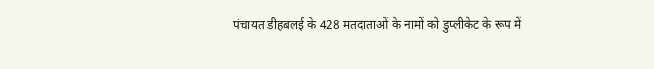पंचायत डीहबलई के 428 मतदाताओं के नामों को डुप्लीकेट के रूप में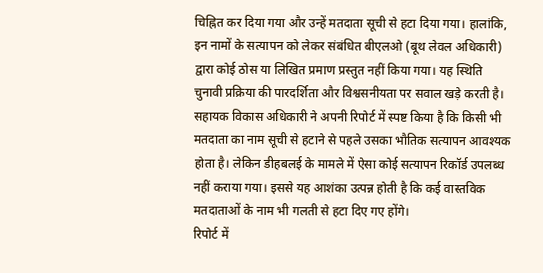चिह्नित कर दिया गया और उन्हें मतदाता सूची से हटा दिया गया। हालांकि, इन नामों के सत्यापन को लेकर संबंधित बीएलओ (बूथ लेवल अधिकारी) द्वारा कोई ठोस या लिखित प्रमाण प्रस्तुत नहीं किया गया। यह स्थिति चुनावी प्रक्रिया की पारदर्शिता और विश्वसनीयता पर सवाल खड़े करती है।
सहायक विकास अधिकारी ने अपनी रिपोर्ट में स्पष्ट किया है कि किसी भी मतदाता का नाम सूची से हटाने से पहले उसका भौतिक सत्यापन आवश्यक होता है। लेकिन डीहबलई के मामले में ऐसा कोई सत्यापन रिकॉर्ड उपलब्ध नहीं कराया गया। इससे यह आशंका उत्पन्न होती है कि कई वास्तविक मतदाताओं के नाम भी गलती से हटा दिए गए होंगे।
रिपोर्ट में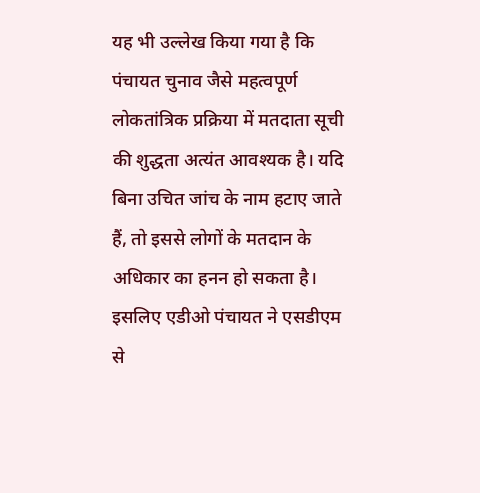यह भी उल्लेख किया गया है कि पंचायत चुनाव जैसे महत्वपूर्ण लोकतांत्रिक प्रक्रिया में मतदाता सूची की शुद्धता अत्यंत आवश्यक है। यदि बिना उचित जांच के नाम हटाए जाते हैं, तो इससे लोगों के मतदान के अधिकार का हनन हो सकता है। इसलिए एडीओ पंचायत ने एसडीएम से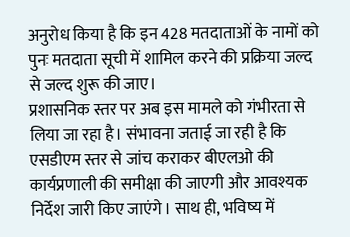अनुरोध किया है कि इन 428 मतदाताओं के नामों को पुनः मतदाता सूची में शामिल करने की प्रक्रिया जल्द से जल्द शुरू की जाए।
प्रशासनिक स्तर पर अब इस मामले को गंभीरता से लिया जा रहा है। संभावना जताई जा रही है कि एसडीएम स्तर से जांच कराकर बीएलओ की कार्यप्रणाली की समीक्षा की जाएगी और आवश्यक निर्देश जारी किए जाएंगे। साथ ही, भविष्य में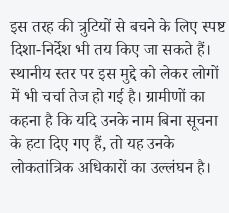इस तरह की त्रुटियों से बचने के लिए स्पष्ट दिशा-निर्देश भी तय किए जा सकते हैं।
स्थानीय स्तर पर इस मुद्दे को लेकर लोगों में भी चर्चा तेज हो गई है। ग्रामीणों का कहना है कि यदि उनके नाम बिना सूचना के हटा दिए गए हैं, तो यह उनके लोकतांत्रिक अधिकारों का उल्लंघन है।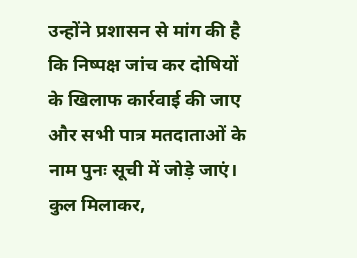उन्होंने प्रशासन से मांग की है कि निष्पक्ष जांच कर दोषियों के खिलाफ कार्रवाई की जाए और सभी पात्र मतदाताओं के नाम पुनः सूची में जोड़े जाएं।
कुल मिलाकर,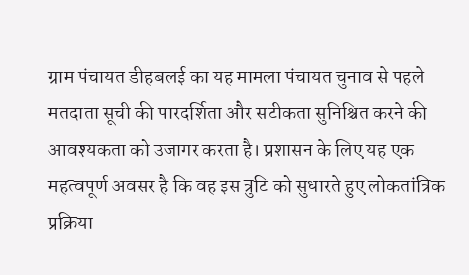ग्राम पंचायत डीहबलई का यह मामला पंचायत चुनाव से पहले मतदाता सूची की पारदर्शिता और सटीकता सुनिश्चित करने की आवश्यकता को उजागर करता है। प्रशासन के लिए यह एक महत्वपूर्ण अवसर है कि वह इस त्रुटि को सुधारते हुए लोकतांत्रिक प्रक्रिया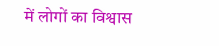में लोगों का विश्वास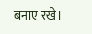बनाए रखे।